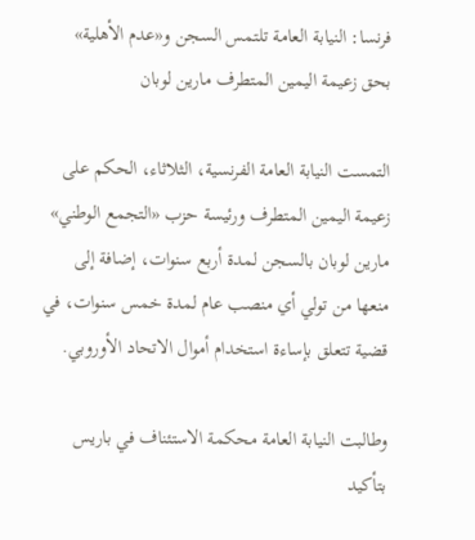فرنسا: النيابة العامة تلتمس السجن و«عدم الأهلية» بحق زعيمة اليمين المتطرف مارين لوبان

التمست النيابة العامة الفرنسية، الثلاثاء، الحكم على زعيمة اليمين المتطرف ورئيسة حزب «التجمع الوطني» مارين لوبان بالسجن لمدة أربع سنوات، إضافة إلى منعها من تولي أي منصب عام لمدة خمس سنوات، في قضية تتعلق بإساءة استخدام أموال الاتحاد الأوروبي.

وطالبت النيابة العامة محكمة الاستئناف في باريس بتأكيد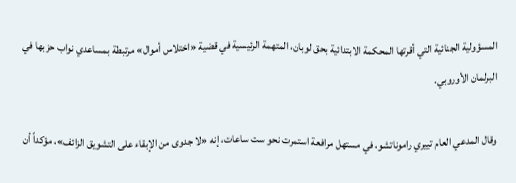المسؤولية الجنائية التي أقرتها المحكمة الابتدائية بحق لوبان، المتهمة الرئيسية في قضية «اختلاس أموال» مرتبطة بمساعدي نواب حزبها في البرلمان الأوروبي.

وقال المدعي العام تييري راموناتشو، في مستهل مرافعة استمرت نحو ست ساعات، إنه «لا جدوى من الإبقاء على التشويق الزائف»، مؤكداً أن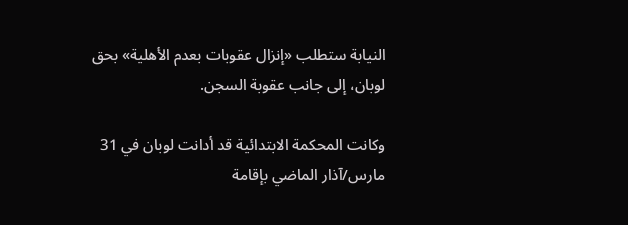النيابة ستطلب «إنزال عقوبات بعدم الأهلية» بحق لوبان، إلى جانب عقوبة السجن.

وكانت المحكمة الابتدائية قد أدانت لوبان في 31 مارس/آذار الماضي بإقامة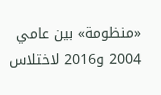«منظومة» بين عامي 2004 و2016 لاختلاس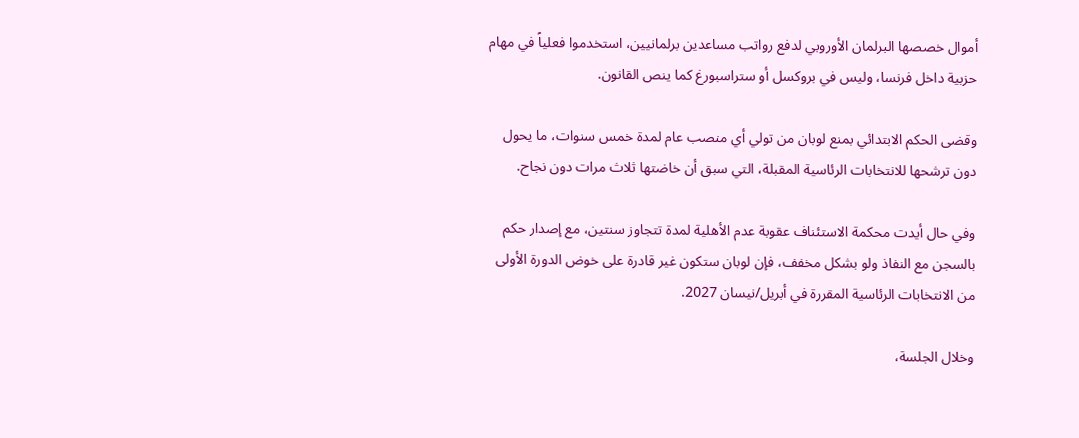أموال خصصها البرلمان الأوروبي لدفع رواتب مساعدين برلمانيين، استخدموا فعلياً في مهام حزبية داخل فرنسا، وليس في بروكسل أو ستراسبورغ كما ينص القانون.

وقضى الحكم الابتدائي بمنع لوبان من تولي أي منصب عام لمدة خمس سنوات، ما يحول دون ترشحها للانتخابات الرئاسية المقبلة، التي سبق أن خاضتها ثلاث مرات دون نجاح.

وفي حال أيدت محكمة الاستئناف عقوبة عدم الأهلية لمدة تتجاوز سنتين، مع إصدار حكم بالسجن مع النفاذ ولو بشكل مخفف، فإن لوبان ستكون غير قادرة على خوض الدورة الأولى من الانتخابات الرئاسية المقررة في أبريل/نيسان 2027.

وخلال الجلسة،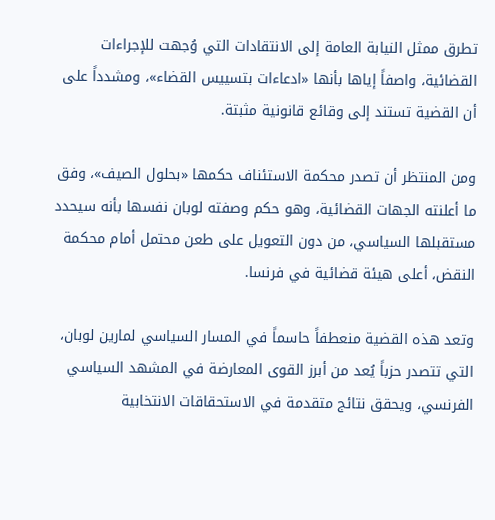تطرق ممثل النيابة العامة إلى الانتقادات التي وُجهت للإجراءات القضائية، واصفاً إياها بأنها «ادعاءات بتسييس القضاء»، ومشدداً على أن القضية تستند إلى وقائع قانونية مثبتة.

ومن المنتظر أن تصدر محكمة الاستئناف حكمها «بحلول الصيف»، وفق ما أعلنته الجهات القضائية، وهو حكم وصفته لوبان نفسها بأنه سيحدد مستقبلها السياسي، من دون التعويل على طعن محتمل أمام محكمة النقض، أعلى هيئة قضائية في فرنسا.

وتعد هذه القضية منعطفاً حاسماً في المسار السياسي لمارين لوبان، التي تتصدر حزباً يُعد من أبرز القوى المعارضة في المشهد السياسي الفرنسي، ويحقق نتائج متقدمة في الاستحقاقات الانتخابية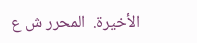الأخيرة.  المحرر ش ع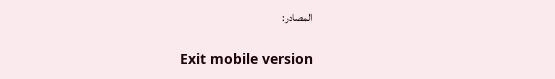المصادر:

Exit mobile version